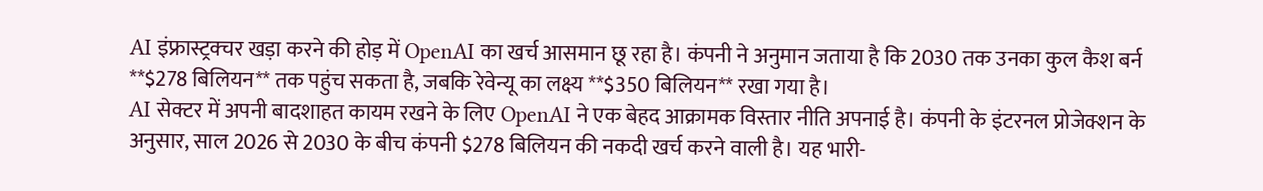AI इंफ्रास्ट्रक्चर खड़ा करने की होड़ में OpenAI का खर्च आसमान छू रहा है। कंपनी ने अनुमान जताया है कि 2030 तक उनका कुल कैश बर्न **$278 बिलियन** तक पहुंच सकता है, जबकि रेवेन्यू का लक्ष्य **$350 बिलियन** रखा गया है।
AI सेक्टर में अपनी बादशाहत कायम रखने के लिए OpenAI ने एक बेहद आक्रामक विस्तार नीति अपनाई है। कंपनी के इंटरनल प्रोजेक्शन के अनुसार, साल 2026 से 2030 के बीच कंपनी $278 बिलियन की नकदी खर्च करने वाली है। यह भारी-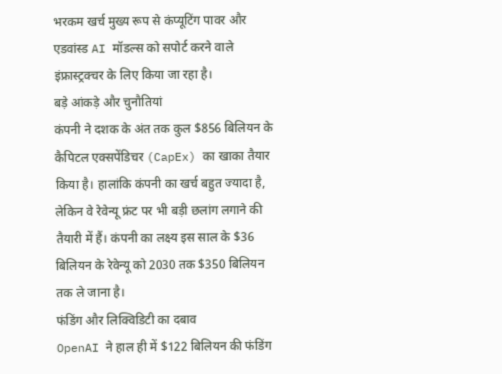भरकम खर्च मुख्य रूप से कंप्यूटिंग पावर और एडवांस्ड AI मॉडल्स को सपोर्ट करने वाले इंफ्रास्ट्रक्चर के लिए किया जा रहा है।
बड़े आंकड़े और चुनौतियां
कंपनी ने दशक के अंत तक कुल $856 बिलियन के कैपिटल एक्सपेंडिचर (CapEx) का खाका तैयार किया है। हालांकि कंपनी का खर्च बहुत ज्यादा है, लेकिन वे रेवेन्यू फ्रंट पर भी बड़ी छलांग लगाने की तैयारी में हैं। कंपनी का लक्ष्य इस साल के $36 बिलियन के रेवेन्यू को 2030 तक $350 बिलियन तक ले जाना है।
फंडिंग और लिक्विडिटी का दबाव
OpenAI ने हाल ही में $122 बिलियन की फंडिंग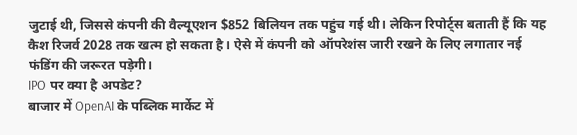जुटाई थी, जिससे कंपनी की वैल्यूएशन $852 बिलियन तक पहुंच गई थी। लेकिन रिपोर्ट्स बताती हैं कि यह कैश रिजर्व 2028 तक खत्म हो सकता है। ऐसे में कंपनी को ऑपरेशंस जारी रखने के लिए लगातार नई फंडिंग की जरूरत पड़ेगी।
IPO पर क्या है अपडेट?
बाजार में OpenAI के पब्लिक मार्केट में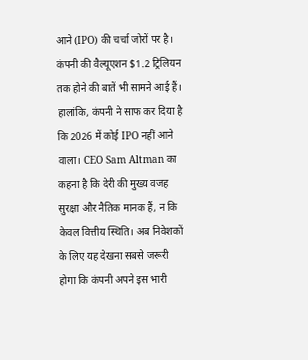आने (IPO) की चर्चा जोरों पर है। कंपनी की वैल्यूएशन $1.2 ट्रिलियन तक होने की बातें भी सामने आई हैं। हालांकि, कंपनी ने साफ कर दिया है कि 2026 में कोई IPO नहीं आने वाला। CEO Sam Altman का कहना है कि देरी की मुख्य वजह सुरक्षा और नैतिक मानक हैं, न कि केवल वित्तीय स्थिति। अब निवेशकों के लिए यह देखना सबसे जरूरी होगा कि कंपनी अपने इस भारी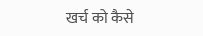खर्च को कैसे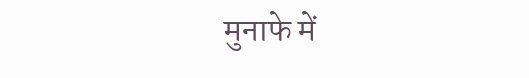मुनाफे में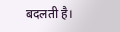बदलती है।